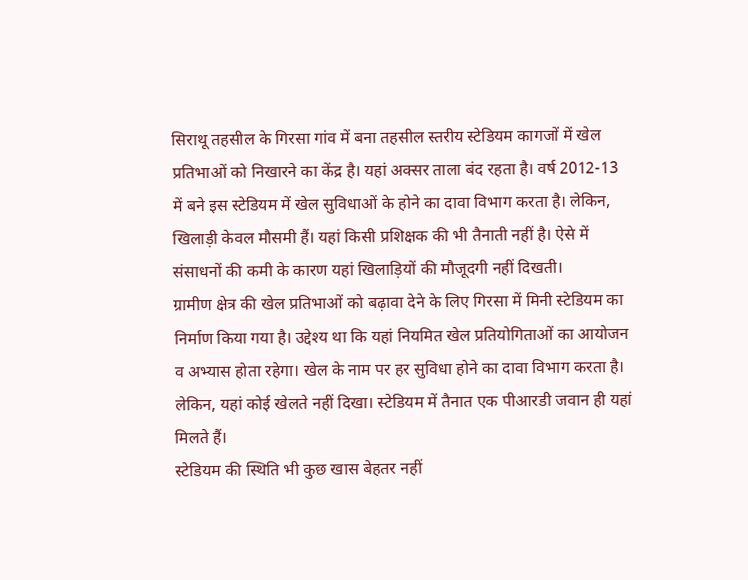सिराथू तहसील के गिरसा गांव में बना तहसील स्तरीय स्टेडियम कागजों में खेल प्रतिभाओं को निखारने का केंद्र है। यहां अक्सर ताला बंद रहता है। वर्ष 2012-13 में बने इस स्टेडियम में खेल सुविधाओं के होने का दावा विभाग करता है। लेकिन, खिलाड़ी केवल मौसमी हैं। यहां किसी प्रशिक्षक की भी तैनाती नहीं है। ऐसे में संसाधनों की कमी के कारण यहां खिलाड़ियों की मौजूदगी नहीं दिखती।
ग्रामीण क्षेत्र की खेल प्रतिभाओं को बढ़ावा देने के लिए गिरसा में मिनी स्टेडियम का निर्माण किया गया है। उद्देश्य था कि यहां नियमित खेल प्रतियोगिताओं का आयोजन व अभ्यास होता रहेगा। खेल के नाम पर हर सुविधा होने का दावा विभाग करता है। लेकिन, यहां कोई खेलते नहीं दिखा। स्टेडियम में तैनात एक पीआरडी जवान ही यहां मिलते हैं।
स्टेडियम की स्थिति भी कुछ खास बेहतर नहीं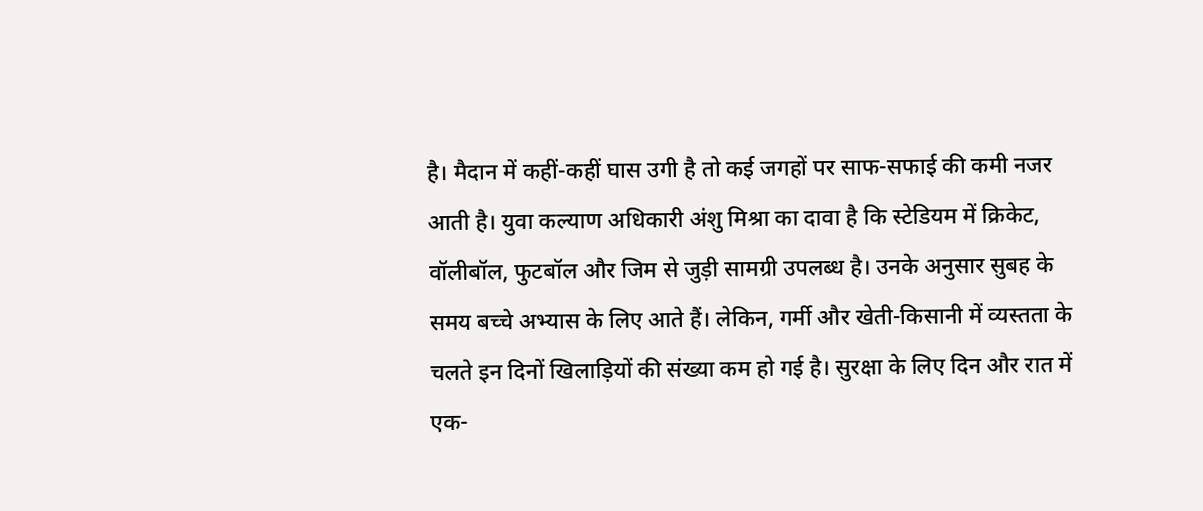है। मैदान में कहीं-कहीं घास उगी है तो कई जगहों पर साफ-सफाई की कमी नजर आती है। युवा कल्याण अधिकारी अंशु मिश्रा का दावा है कि स्टेडियम में क्रिकेट, वॉलीबॉल, फुटबॉल और जिम से जुड़ी सामग्री उपलब्ध है। उनके अनुसार सुबह के समय बच्चे अभ्यास के लिए आते हैं। लेकिन, गर्मी और खेती-किसानी में व्यस्तता के चलते इन दिनों खिलाड़ियों की संख्या कम हो गई है। सुरक्षा के लिए दिन और रात में एक-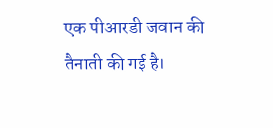एक पीआरडी जवान की तैनाती की गई है।